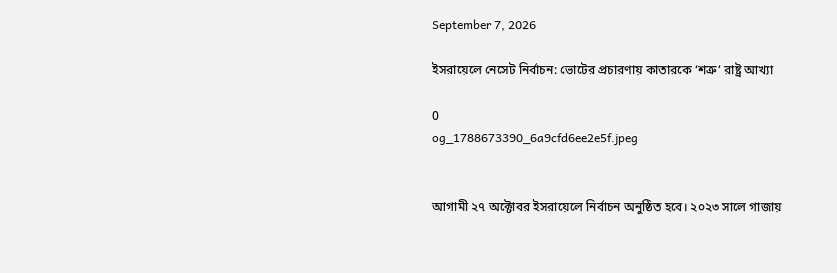September 7, 2026

ইসরায়েলে নেসেট নির্বাচন: ভোটের প্রচারণায় কাতারকে ‘শত্রু’ রাষ্ট্র আখ্যা

0
og_1788673390_6a9cfd6ee2e5f.jpeg


আগামী ২৭ অক্টোবর ইসরায়েলে নির্বাচন অনুষ্ঠিত হবে। ২০২৩ সালে গাজায়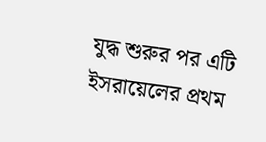যুদ্ধ শুরুর পর এটি ইসরায়েলের প্রথম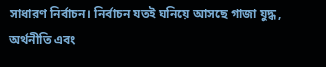সাধারণ নির্বাচন। নির্বাচন যতই ঘনিয়ে আসছে গাজা যুদ্ধ , অর্থনীতি এবং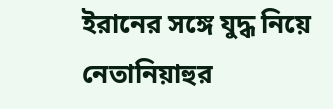ইরানের সঙ্গে যুদ্ধ নিয়ে নেতানিয়াহুর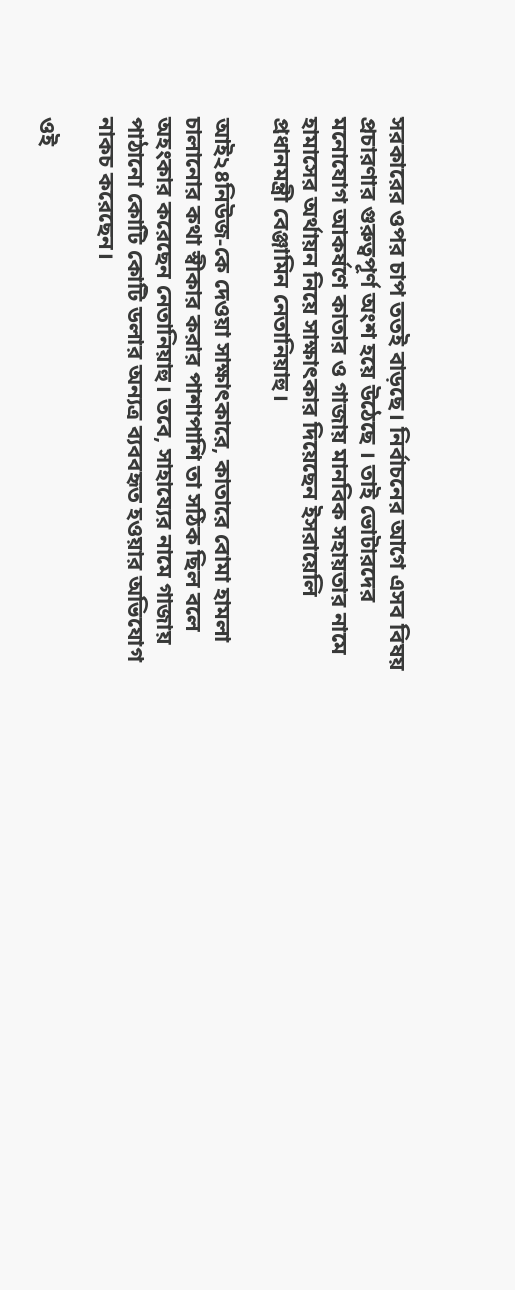সরকারের ওপর চাপ ততই বাড়ছে। নির্বাচনের আগে এসব বিষয় প্রচারণার গুরুত্বপূর্ণ অংশ হয়ে উঠেছে । তাই ভোটারদের মনোযোগ আকর্ষণে কাতার ও গাজায় মানবিক সহায়তার নামে হামাসের অর্থায়ন নিয়ে সাক্ষাৎকার দিয়েছেন ইসরায়েলি প্রধানমন্ত্রী বেঞ্জামিন নেতানিয়াহু।

আই২৪নিউজ-কে দেওয়া সাক্ষাৎকারে, কাতারে বোমা হামলা চালানোর কথা স্বীকার করার পাশাপাশি তা সঠিক ছিল বলে অহংকার করেছেন নেতানিয়াহু। তবে, সাহায্যের নামে গাজায় পাঠানো কোটি কোটি ডলার অন্যত্র ব্যববহৃত হওয়ার অভিযোগ নাকচ করেছেন।

ওই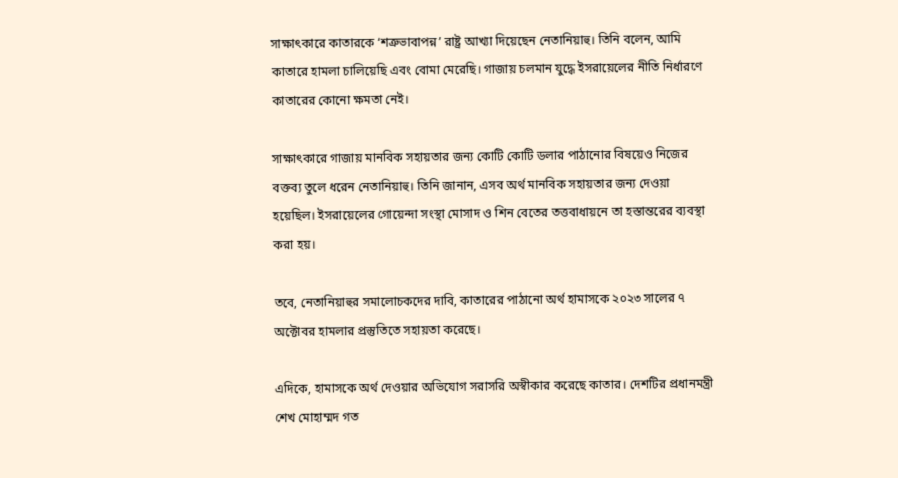সাক্ষাৎকারে কাতারকে ‘শত্রুভাবাপন্ন’ রাষ্ট্র আখ্যা দিয়েছেন নেতানিয়াহু। তিনি বলেন, আমি কাতারে হামলা চালিয়েছি এবং বোমা মেরেছি। গাজায় চলমান যুদ্ধে ইসরায়েলের নীতি নির্ধারণে কাতারের কোনো ক্ষমতা নেই।

সাক্ষাৎকারে গাজায় মানবিক সহায়তার জন্য কোটি কোটি ডলার পাঠানোর বিষয়েও নিজের বক্তব্য তুলে ধরেন নেতানিয়াহু। তিনি জানান, এসব অর্থ মানবিক সহায়তার জন্য দেওয়া হয়েছিল। ইসরায়েলের গোয়েন্দা সংস্থা মোসাদ ও শিন বেতের তত্তবাধায়নে তা হস্তান্তরের ব্যবস্থা করা হয়।

তবে, নেতানিয়াহুর সমালোচকদের দাবি, কাতারের পাঠানো অর্থ হামাসকে ২০২৩ সালের ৭ অক্টোবর হামলার প্রস্তুতিতে সহায়তা করেছে।

এদিকে, হামাসকে অর্থ দেওয়ার অভিযোগ সরাসরি অস্বীকার করেছে কাতার। দেশটির প্রধানমন্ত্রী শেখ মোহাম্মদ গত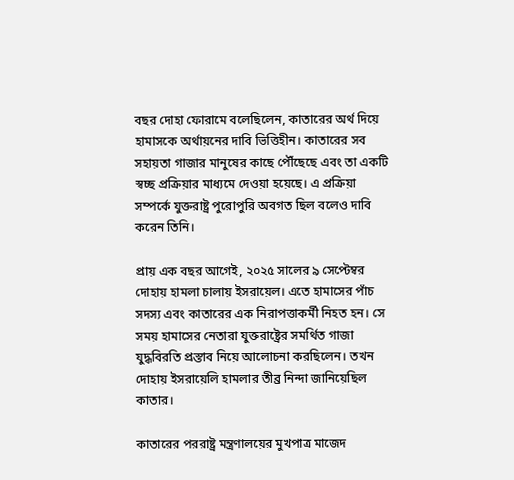বছর দোহা ফোরামে বলেছিলেন, কাতারের অর্থ দিয়ে হামাসকে অর্থায়নের দাবি ভিত্তিহীন। কাতারের সব সহায়তা গাজার মানুষের কাছে পৌঁছেছে এবং তা একটি স্বচ্ছ প্রক্রিয়ার মাধ্যমে দেওয়া হয়েছে। এ প্রক্রিয়া সম্পর্কে যুক্তরাষ্ট্র পুরোপুরি অবগত ছিল বলেও দাবি করেন তিনি।

প্রায় এক বছর আগেই, ২০২৫ সালের ৯ সেপ্টেম্বর দোহায় হামলা চালায় ইসরায়েল। এতে হামাসের পাঁচ সদস্য এবং কাতারের এক নিরাপত্তাকর্মী নিহত হন। সে সময় হামাসের নেতারা যুক্তরাষ্ট্রের সমর্থিত গাজা যুদ্ধবিরতি প্রস্তাব নিয়ে আলোচনা করছিলেন। তখন দোহায় ইসরায়েলি হামলার তীব্র নিন্দা জানিয়েছিল কাতার।

কাতারের পররাষ্ট্র মন্ত্রণালয়ের মুখপাত্র মাজেদ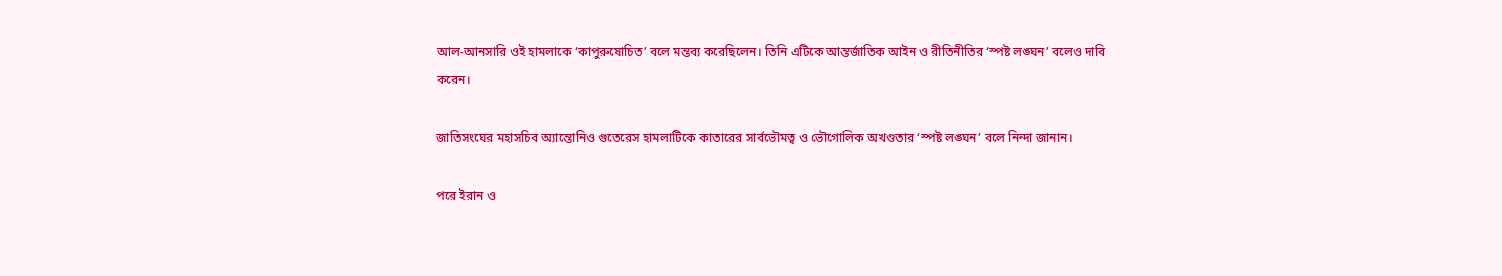আল-আনসারি ওই হামলাকে ‘কাপুরুষোচিত’ বলে মন্তব্য করেছিলেন। তিনি এটিকে আন্তর্জাতিক আইন ও রীতিনীতির ‘স্পষ্ট লঙ্ঘন’ বলেও দাবি করেন।

জাতিসংঘের মহাসচিব অ্যান্তোনিও গুতেরেস হামলাটিকে কাতারের সার্বভৌমত্ব ও ভৌগোলিক অখণ্ডতার ‘স্পষ্ট লঙ্ঘন’ বলে নিন্দা জানান।

পরে ইরান ও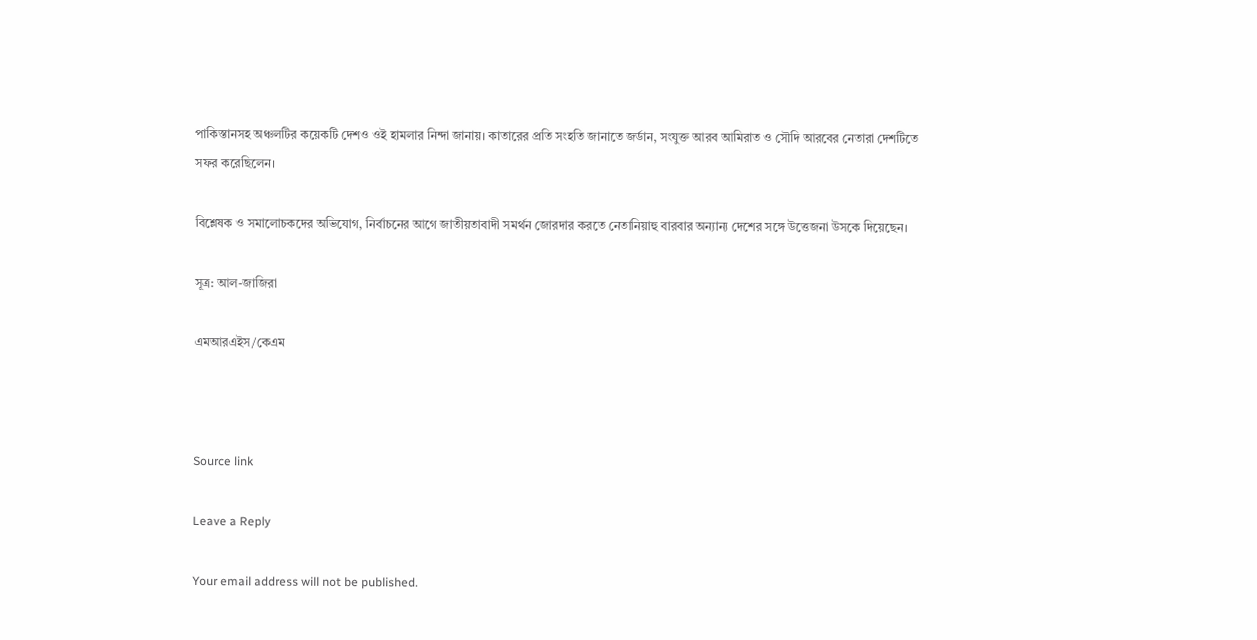পাকিস্তানসহ অঞ্চলটির কয়েকটি দেশও ওই হামলার নিন্দা জানায়। কাতারের প্রতি সংহতি জানাতে জর্ডান, সংযুক্ত আরব আমিরাত ও সৌদি আরবের নেতারা দেশটিতে সফর করেছিলেন।

বিশ্লেষক ও সমালোচকদের অভিযোগ, নির্বাচনের আগে জাতীয়তাবাদী সমর্থন জোরদার করতে নেতানিয়াহু বারবার অন্যান্য দেশের সঙ্গে উত্তেজনা উসকে দিয়েছেন।

সূত্র: আল-জাজিরা

এমআরএইস/কেএম



Source link

Leave a Reply

Your email address will not be published.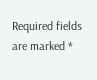Required fields are marked *